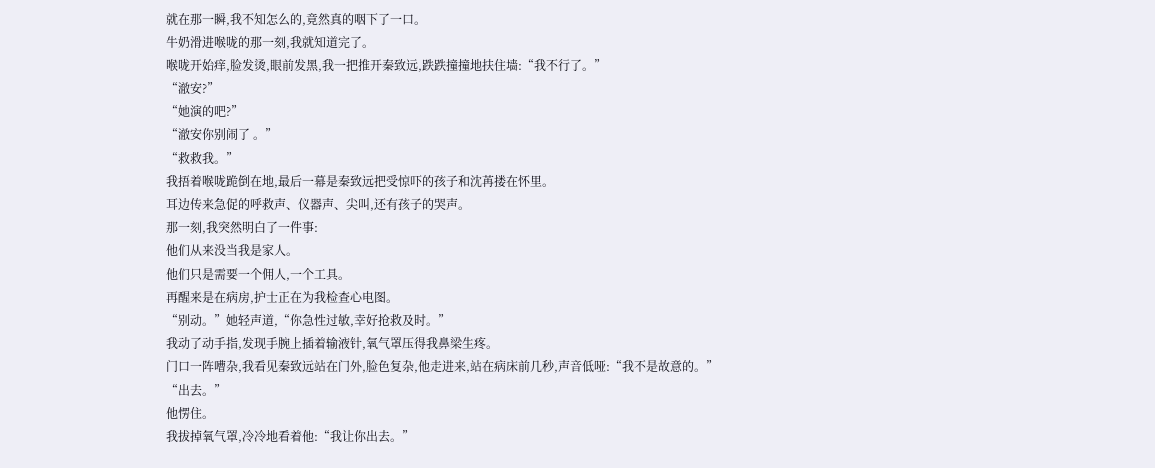就在那一瞬,我不知怎么的,竟然真的咽下了一口。
牛奶滑进喉咙的那一刻,我就知道完了。
喉咙开始痒,脸发烫,眼前发黑,我一把推开秦致远,跌跌撞撞地扶住墙:“我不行了。”
“澈安?”
“她演的吧?”
“澈安你别闹了 。”
“救救我。”
我捂着喉咙跪倒在地,最后一幕是秦致远把受惊吓的孩子和沈苒搂在怀里。
耳边传来急促的呼救声、仪器声、尖叫,还有孩子的哭声。
那一刻,我突然明白了一件事:
他们从来没当我是家人。
他们只是需要一个佣人,一个工具。
再醒来是在病房,护士正在为我检查心电图。
“别动。”她轻声道,“你急性过敏,幸好抢救及时。”
我动了动手指,发现手腕上插着输液针,氧气罩压得我鼻梁生疼。
门口一阵嘈杂,我看见秦致远站在门外,脸色复杂,他走进来,站在病床前几秒,声音低哑:“我不是故意的。”
“出去。”
他愣住。
我拔掉氧气罩,冷冷地看着他:“我让你出去。”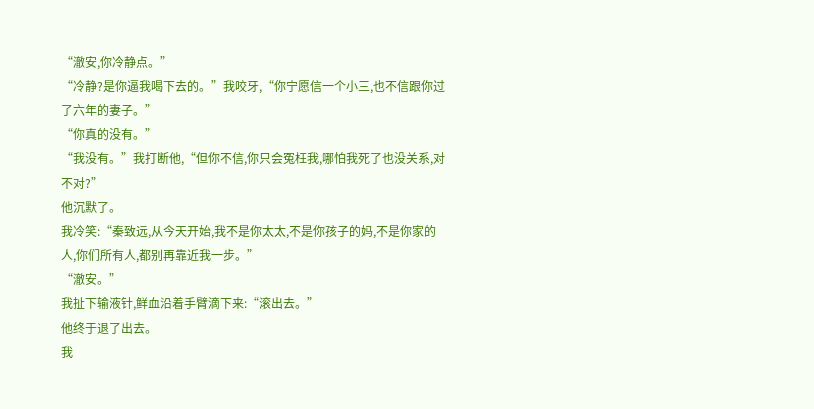“澈安,你冷静点。”
“冷静?是你逼我喝下去的。”我咬牙,“你宁愿信一个小三,也不信跟你过了六年的妻子。”
“你真的没有。”
“我没有。”我打断他,“但你不信,你只会冤枉我,哪怕我死了也没关系,对不对?”
他沉默了。
我冷笑:“秦致远,从今天开始,我不是你太太,不是你孩子的妈,不是你家的人,你们所有人,都别再靠近我一步。”
“澈安。”
我扯下输液针,鲜血沿着手臂滴下来:“滚出去。”
他终于退了出去。
我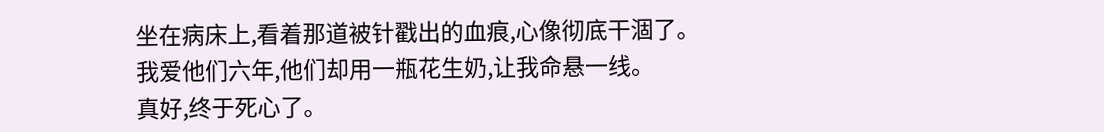坐在病床上,看着那道被针戳出的血痕,心像彻底干涸了。
我爱他们六年,他们却用一瓶花生奶,让我命悬一线。
真好,终于死心了。